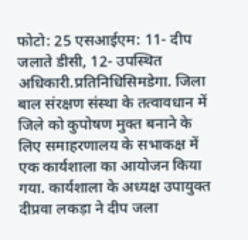फोटो: 25 एसआईएम: 11- दीप जलाते डीसी, 12- उपस्थित अधिकारी.प्रतिनिधिसिमडेगा. जिला बाल संरक्षण संस्था के तत्वावधान में जिले को कुपोषण मुक्त बनाने के लिए समाहरणालय के सभाकक्ष में एक कार्यशाला का आयोजन किया गया. कार्यशाला के अध्यक्ष उपायुक्त दीप्रवा लकड़ा ने दीप जला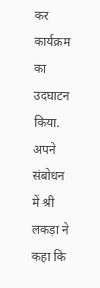कर कार्यक्रम का उदघाटन किया. अपने संबोधन में श्री लकड़ा ने कहा कि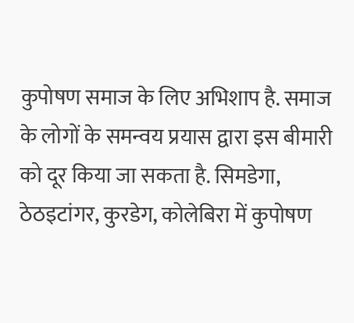कुपोषण समाज के लिए अभिशाप है. समाज के लोगों के समन्वय प्रयास द्वारा इस बीमारी को दूर किया जा सकता है. सिमडेगा, ठेठइटांगर, कुरडेग, कोलेबिरा में कुपोषण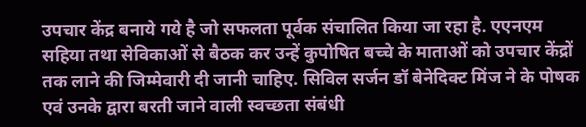उपचार केंद्र बनाये गये है जो सफलता पूर्वक संचालित किया जा रहा है. एएनएम सहिया तथा सेविकाओं से बैठक कर उन्हें कुपोषित बच्चे के माताओं को उपचार केंद्रों तक लाने की जिम्मेवारी दी जानी चाहिए. सिविल सर्जन डॉ बेनेदिक्ट मिंज ने के पोषक एवं उनके द्वारा बरती जाने वाली स्वच्छता संबंधी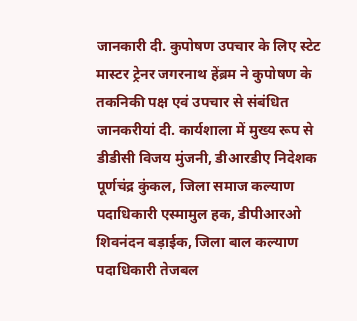जानकारी दी. कुपोषण उपचार के लिए स्टेट मास्टर ट्रेनर जगरनाथ हेंब्रम ने कुपोषण के तकनिकी पक्ष एवं उपचार से संबंधित जानकरीयां दी. कार्यशाला में मुख्य रूप से डीडीसी विजय मुंजनी, डीआरडीए निदेशक पूर्णचंद्र कुंकल, जिला समाज कल्याण पदाधिकारी एस्मामुल हक, डीपीआरओ शिवनंदन बड़ाईक, जिला बाल कल्याण पदाधिकारी तेजबल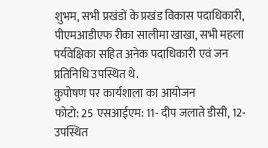शुभम, सभी प्रखंडों के प्रखंड विकास पदाधिकारी, पीएमआडीएफ रीका सालीमा खाखा, सभी महला पर्यवेक्षिका सहित अनेक पदाधिकारी एवं जन प्रतिनिधि उपस्थित थे.
कुपोषण पर कार्यशाला का आयोजन
फोटो: 25 एसआईएम: 11- दीप जलाते डीसी, 12- उपस्थित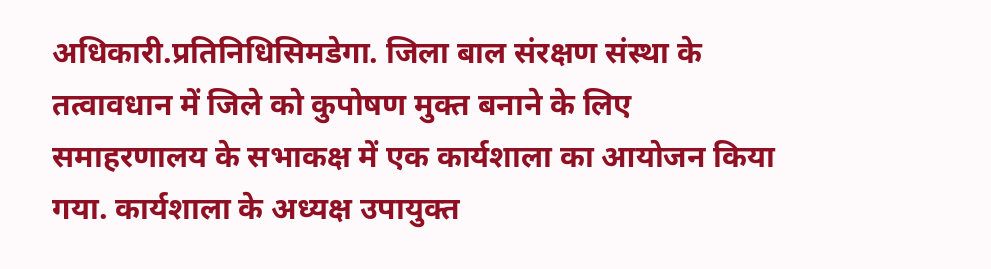अधिकारी.प्रतिनिधिसिमडेगा. जिला बाल संरक्षण संस्था के तत्वावधान में जिले को कुपोषण मुक्त बनाने के लिए समाहरणालय के सभाकक्ष में एक कार्यशाला का आयोजन किया गया. कार्यशाला के अध्यक्ष उपायुक्त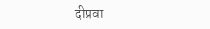दीप्रवा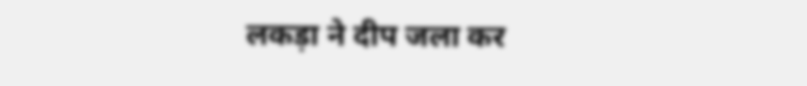लकड़ा ने दीप जला कर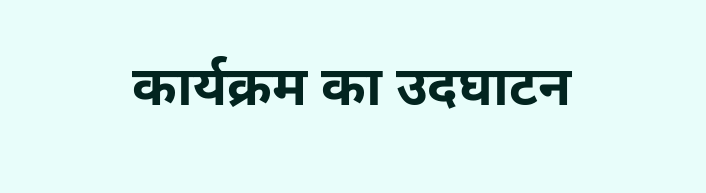कार्यक्रम का उदघाटन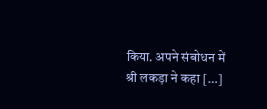किया. अपने संबोधन में श्री लकड़ा ने कहा […]